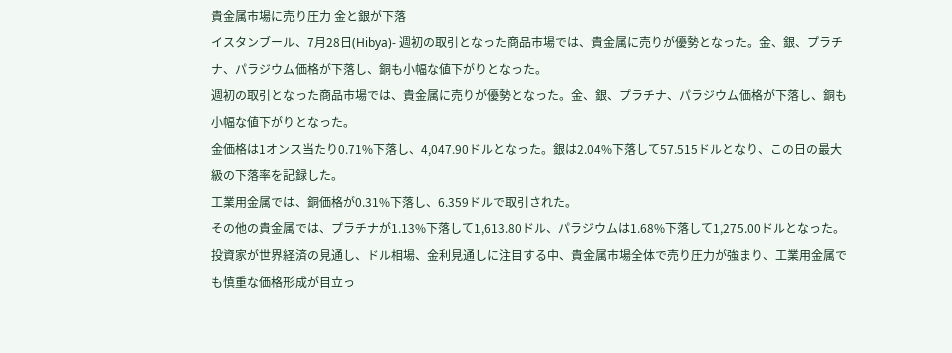貴金属市場に売り圧力 金と銀が下落
イスタンブール、7月28日(Hibya)- 週初の取引となった商品市場では、貴金属に売りが優勢となった。金、銀、プラチナ、パラジウム価格が下落し、銅も小幅な値下がりとなった。
週初の取引となった商品市場では、貴金属に売りが優勢となった。金、銀、プラチナ、パラジウム価格が下落し、銅も小幅な値下がりとなった。
金価格は1オンス当たり0.71%下落し、4,047.90ドルとなった。銀は2.04%下落して57.515ドルとなり、この日の最大級の下落率を記録した。
工業用金属では、銅価格が0.31%下落し、6.359ドルで取引された。
その他の貴金属では、プラチナが1.13%下落して1,613.80ドル、パラジウムは1.68%下落して1,275.00ドルとなった。
投資家が世界経済の見通し、ドル相場、金利見通しに注目する中、貴金属市場全体で売り圧力が強まり、工業用金属でも慎重な価格形成が目立っ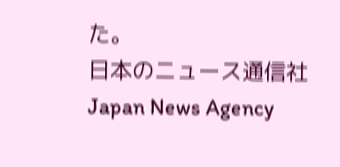た。
日本のニュース通信社 Japan News Agency